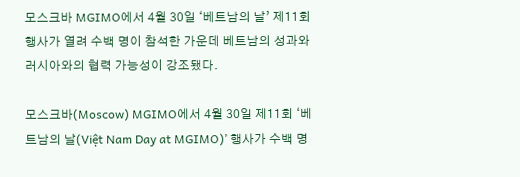모스크바 MGIMO에서 4월 30일 ‘베트남의 날’ 제11회 행사가 열려 수백 명이 참석한 가운데 베트남의 성과와 러시아와의 협력 가능성이 강조됐다.

모스크바(Moscow) MGIMO에서 4월 30일 제11회 ‘베트남의 날(Việt Nam Day at MGIMO)’ 행사가 수백 명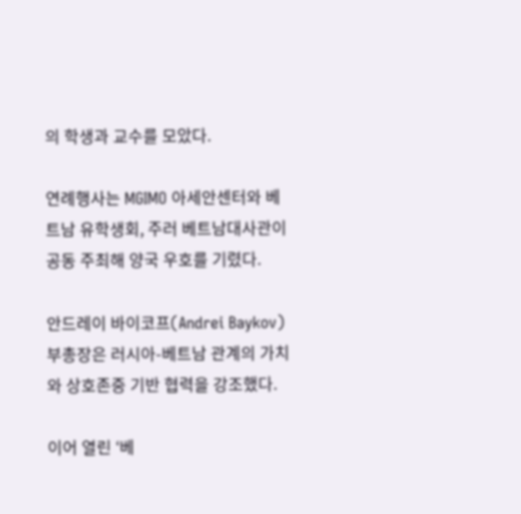의 학생과 교수를 모았다.

연례행사는 MGIMO 아세안센터와 베트남 유학생회, 주러 베트남대사관이 공동 주최해 양국 우호를 기렸다.

안드레이 바이코프(Andrei Baykov) 부총장은 러시아-베트남 관계의 가치와 상호존중 기반 협력을 강조했다.

이어 열린 ‘베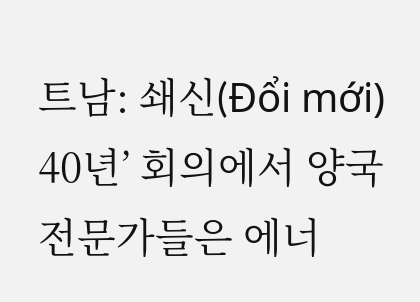트남: 쇄신(Đổi mới) 40년’ 회의에서 양국 전문가들은 에너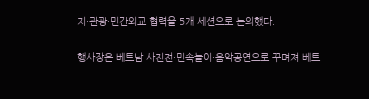지·관광·민간외교 협력을 5개 세션으로 논의했다.

행사장은 베트남 사진전·민속놀이·음악공연으로 꾸며져 베트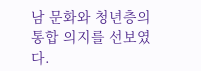남 문화와 청년층의 통합 의지를 선보였다.